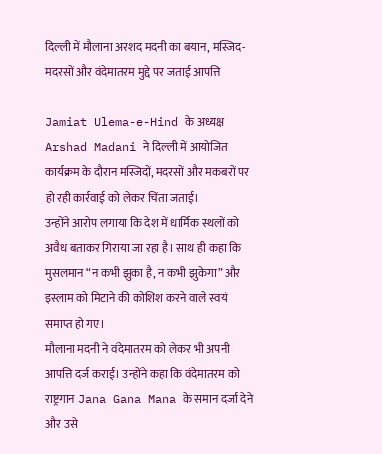दिल्ली में मौलाना अरशद मदनी का बयान, मस्जिद-मदरसों और वंदेमातरम मुद्दे पर जताई आपत्ति

Jamiat Ulema-e-Hind के अध्यक्ष Arshad Madani ने दिल्ली में आयोजित कार्यक्रम के दौरान मस्जिदों, मदरसों और मकबरों पर हो रही कार्रवाई को लेकर चिंता जताई।
उन्होंने आरोप लगाया कि देश में धार्मिक स्थलों को अवैध बताकर गिराया जा रहा है। साथ ही कहा कि मुसलमान “न कभी झुका है, न कभी झुकेगा” और इस्लाम को मिटाने की कोशिश करने वाले स्वयं समाप्त हो गए।
मौलाना मदनी ने वंदेमातरम को लेकर भी अपनी आपत्ति दर्ज कराई। उन्होंने कहा कि वंदेमातरम को राष्ट्रगान Jana Gana Mana के समान दर्जा देने और उसे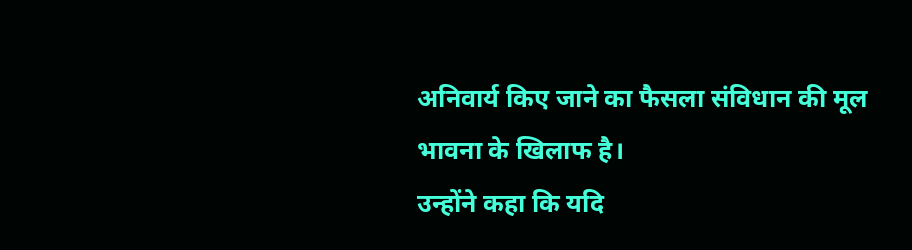अनिवार्य किए जाने का फैसला संविधान की मूल भावना के खिलाफ है।
उन्होंने कहा कि यदि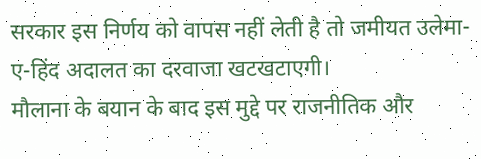सरकार इस निर्णय को वापस नहीं लेती है तो जमीयत उलेमा-ए-हिंद अदालत का दरवाजा खटखटाएगी।
मौलाना के बयान के बाद इस मुद्दे पर राजनीतिक और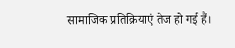सामाजिक प्रतिक्रियाएं तेज हो गई हैं।